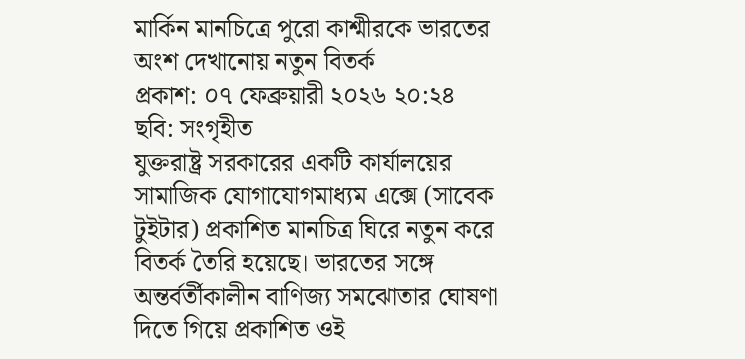মার্কিন মানচিত্রে পুরো কাশ্মীরকে ভারতের অংশ দেখানোয় নতুন বিতর্ক
প্রকাশ: ০৭ ফেব্রুয়ারী ২০২৬ ২০:২৪
ছবি: সংগৃহীত
যুক্তরাষ্ট্র সরকারের একটি কার্যালয়ের সামাজিক যোগাযোগমাধ্যম এক্সে (সাবেক টুইটার) প্রকাশিত মানচিত্র ঘিরে নতুন করে বিতর্ক তৈরি হয়েছে। ভারতের সঙ্গে অন্তর্বর্তীকালীন বাণিজ্য সমঝোতার ঘোষণা দিতে গিয়ে প্রকাশিত ওই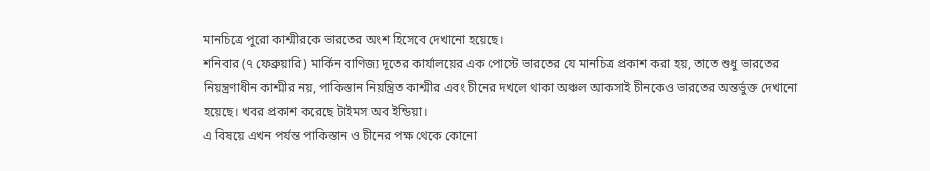মানচিত্রে পুরো কাশ্মীরকে ভারতের অংশ হিসেবে দেখানো হয়েছে।
শনিবার (৭ ফেব্রুয়ারি) মার্কিন বাণিজ্য দূতের কার্যালয়ের এক পোস্টে ভারতের যে মানচিত্র প্রকাশ করা হয়, তাতে শুধু ভারতের নিয়ন্ত্রণাধীন কাশ্মীর নয়, পাকিস্তান নিয়ন্ত্রিত কাশ্মীর এবং চীনের দখলে থাকা অঞ্চল আকসাই চীনকেও ভারতের অন্তর্ভুক্ত দেখানো হয়েছে। খবর প্রকাশ করেছে টাইমস অব ইন্ডিয়া।
এ বিষয়ে এখন পর্যন্ত পাকিস্তান ও চীনের পক্ষ থেকে কোনো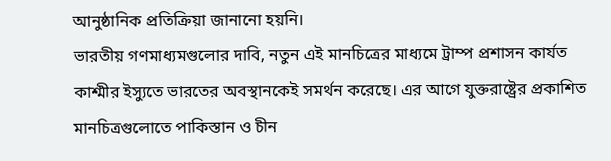আনুষ্ঠানিক প্রতিক্রিয়া জানানো হয়নি।
ভারতীয় গণমাধ্যমগুলোর দাবি, নতুন এই মানচিত্রের মাধ্যমে ট্রাম্প প্রশাসন কার্যত কাশ্মীর ইস্যুতে ভারতের অবস্থানকেই সমর্থন করেছে। এর আগে যুক্তরাষ্ট্রের প্রকাশিত মানচিত্রগুলোতে পাকিস্তান ও চীন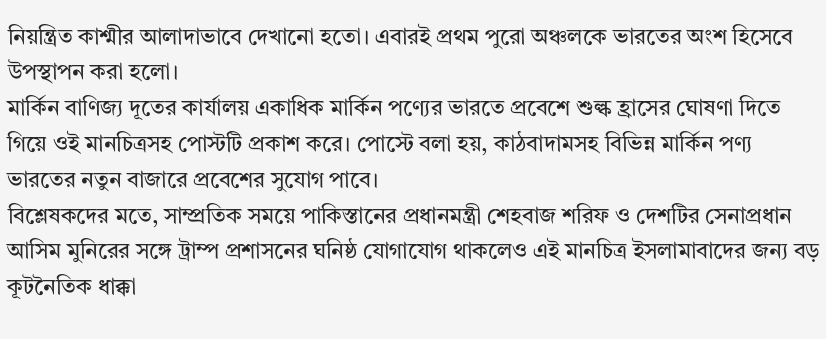নিয়ন্ত্রিত কাশ্মীর আলাদাভাবে দেখানো হতো। এবারই প্রথম পুরো অঞ্চলকে ভারতের অংশ হিসেবে উপস্থাপন করা হলো।
মার্কিন বাণিজ্য দূতের কার্যালয় একাধিক মার্কিন পণ্যের ভারতে প্রবেশে শুল্ক হ্রাসের ঘোষণা দিতে গিয়ে ওই মানচিত্রসহ পোস্টটি প্রকাশ করে। পোস্টে বলা হয়, কাঠবাদামসহ বিভিন্ন মার্কিন পণ্য ভারতের নতুন বাজারে প্রবেশের সুযোগ পাবে।
বিশ্লেষকদের মতে, সাম্প্রতিক সময়ে পাকিস্তানের প্রধানমন্ত্রী শেহবাজ শরিফ ও দেশটির সেনাপ্রধান আসিম মুনিরের সঙ্গে ট্রাম্প প্রশাসনের ঘনিষ্ঠ যোগাযোগ থাকলেও এই মানচিত্র ইসলামাবাদের জন্য বড় কূটনৈতিক ধাক্কা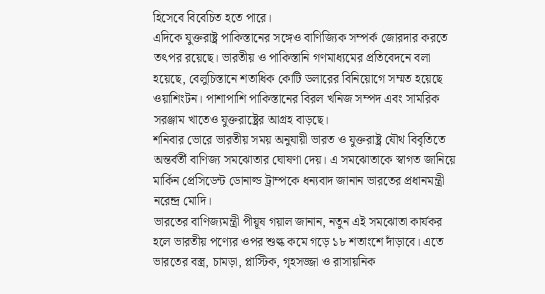হিসেবে বিবেচিত হতে পারে।
এদিকে যুক্তরাষ্ট্র পাকিস্তানের সঙ্গেও বাণিজ্যিক সম্পর্ক জোরদার করতে তৎপর রয়েছে। ভারতীয় ও পাকিস্তানি গণমাধ্যমের প্রতিবেদনে বলা হয়েছে, বেলুচিস্তানে শতাধিক কোটি ডলারের বিনিয়োগে সম্মত হয়েছে ওয়াশিংটন। পাশাপাশি পাকিস্তানের বিরল খনিজ সম্পদ এবং সামরিক সরঞ্জাম খাতেও যুক্তরাষ্ট্রের আগ্রহ বাড়ছে।
শনিবার ভোরে ভারতীয় সময় অনুযায়ী ভারত ও যুক্তরাষ্ট্র যৌথ বিবৃতিতে অন্তর্বর্তী বাণিজ্য সমঝোতার ঘোষণা দেয়। এ সমঝোতাকে স্বাগত জানিয়ে মার্কিন প্রেসিডেন্ট ডোনাল্ড ট্রাম্পকে ধন্যবাদ জানান ভারতের প্রধানমন্ত্রী নরেন্দ্র মোদি।
ভারতের বাণিজ্যমন্ত্রী পীয়ূষ গয়াল জানান, নতুন এই সমঝোতা কার্যকর হলে ভারতীয় পণ্যের ওপর শুল্ক কমে গড়ে ১৮ শতাংশে দাঁড়াবে। এতে ভারতের বস্ত্র, চামড়া, প্লাস্টিক, গৃহসজ্জা ও রাসায়নিক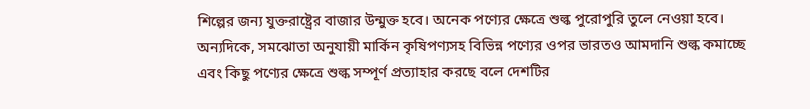শিল্পের জন্য যুক্তরাষ্ট্রের বাজার উন্মুক্ত হবে। অনেক পণ্যের ক্ষেত্রে শুল্ক পুরোপুরি তুলে নেওয়া হবে।
অন্যদিকে, সমঝোতা অনুযায়ী মার্কিন কৃষিপণ্যসহ বিভিন্ন পণ্যের ওপর ভারতও আমদানি শুল্ক কমাচ্ছে এবং কিছু পণ্যের ক্ষেত্রে শুল্ক সম্পূর্ণ প্রত্যাহার করছে বলে দেশটির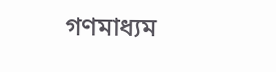গণমাধ্যম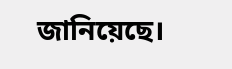জানিয়েছে।